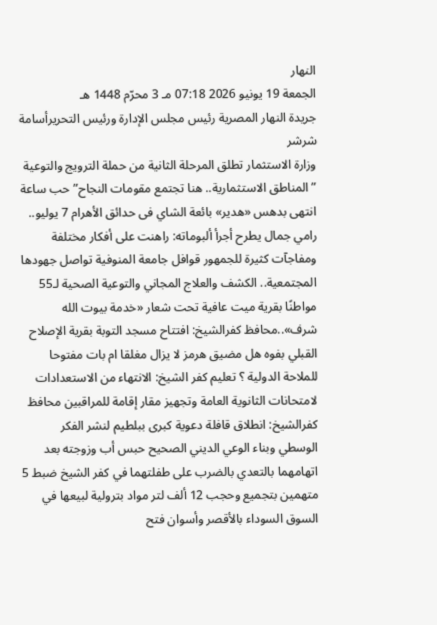النهار
الجمعة 19 يونيو 2026 07:18 مـ 3 محرّم 1448 هـ
جريدة النهار المصرية رئيس مجلس الإدارة ورئيس التحريرأسامة شرشر
وزارة الاستثمار تطلق المرحلة الثانية من حملة الترويج والتوعية ”المناطق الاستثمارية.. هنا تجتمع مقومات النجاح” حب ساعة انتهى بدهس «هدير» بائعة الشاي فى حدائق الأهرام 7 يوليو.. رامي جمال يطرح أجرأ ألبوماته: راهنت على أفكار مختلفة ومفاجآت كثيرة للجمهور قوافل جامعة المنوفية تواصل جهودها المجتمعية.. الكشف والعلاج المجاني والتوعية الصحية لـ55 مواطنًا بقرية ميت عافية تحت شعار «خدمة بيوت الله شرف»..محافظ كفرالشيخ: افتتاح مسجد التوبة بقرية الإصلاح القبلي بفوه هل مضيق هرمز لا يزال مغلقا ام بات مفتوحا للملاحة الدولية ؟ تعليم كفر الشيخ: الانتهاء من الاستعدادات لامتحانات الثانوية العامة وتجهيز مقار إقامة للمراقبين محافظ كفرالشيخ: انطلاق قافلة دعوية كبرى ببلطيم لنشر الفكر الوسطي وبناء الوعي الديني الصحيح حبس أب وزوجته بعد اتهامهما بالتعدي بالضرب على طفلتهما في كفر الشيخ ضبط 5 متهمين بتجميع وحجب 12 ألف لتر مواد بترولية لبيعها في السوق السوداء بالأقصر وأسوان فتح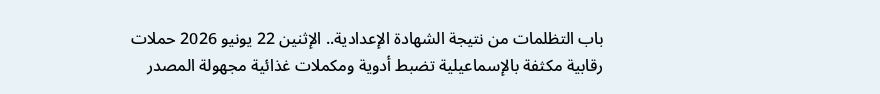باب التظلمات من نتيجة الشهادة الإعدادية.. الإثنين 22 يونيو 2026 حملات رقابية مكثفة بالإسماعيلية تضبط أدوية ومكملات غذائية مجهولة المصدر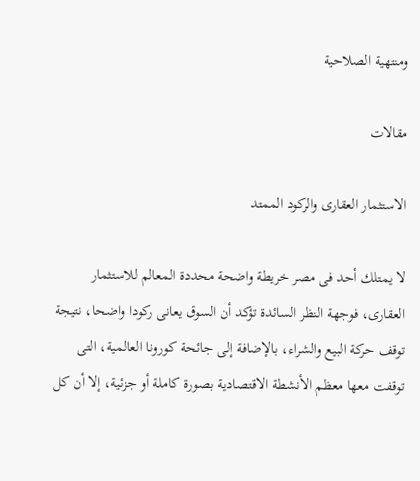ومنتهية الصلاحية

مقالات

الاستثمار العقارى والركود الممتد

لا يمتلك أحد فى مصر خريطة واضحة محددة المعالم للاستثمار العقارى، فوجهة النظر السائدة تؤكد أن السوق يعانى ركودا واضحا، نتيجة توقف حركة البيع والشراء، بالإضافة إلى جائحة كورونا العالمية، التى توقفت معها معظم الأنشطة الاقتصادية بصورة كاملة أو جزئية، إلا أن كل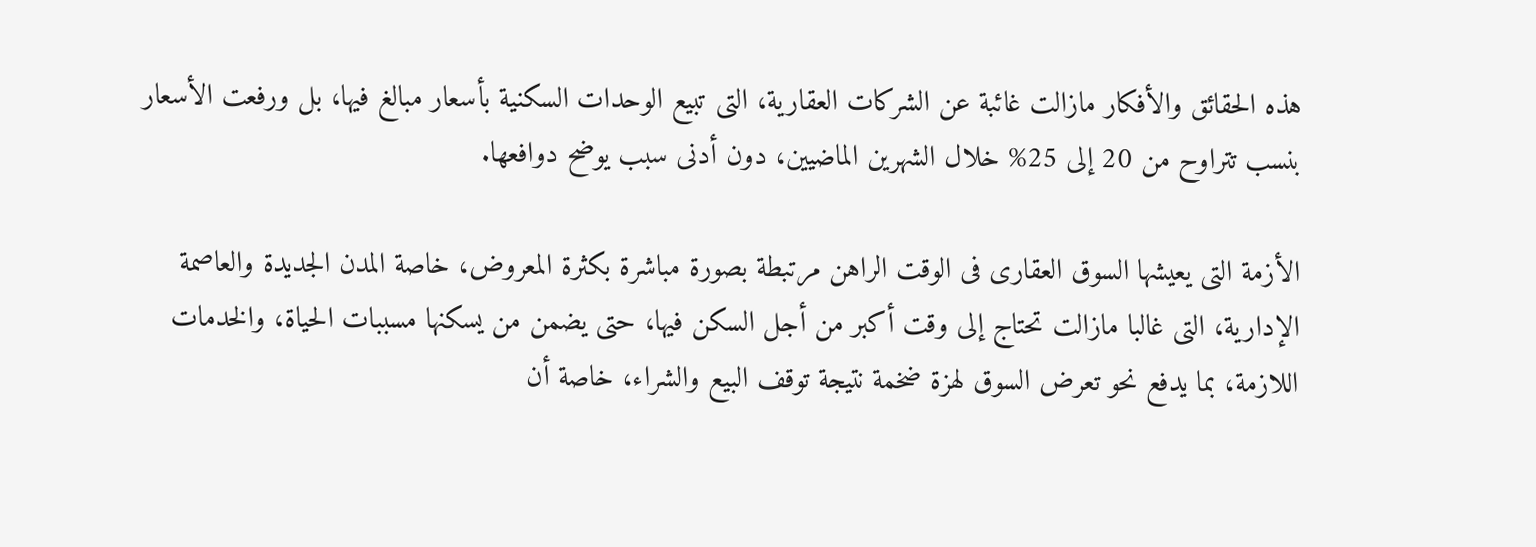هذه الحقائق والأفكار مازالت غائبة عن الشركات العقارية، التى تبيع الوحدات السكنية بأسعار مبالغ فيها، بل ورفعت الأسعار بنسب تتراوح من 20 إلى 25% خلال الشهرين الماضيين، دون أدنى سبب يوضح دوافعها.

الأزمة التى يعيشها السوق العقارى فى الوقت الراهن مرتبطة بصورة مباشرة بكثرة المعروض، خاصة المدن الجديدة والعاصمة الإدارية، التى غالبا مازالت تحتاج إلى وقت أكبر من أجل السكن فيها، حتى يضمن من يسكنها مسببات الحياة، والخدمات اللازمة، بما يدفع نحو تعرض السوق لهزة ضخمة نتيجة توقف البيع والشراء، خاصة أن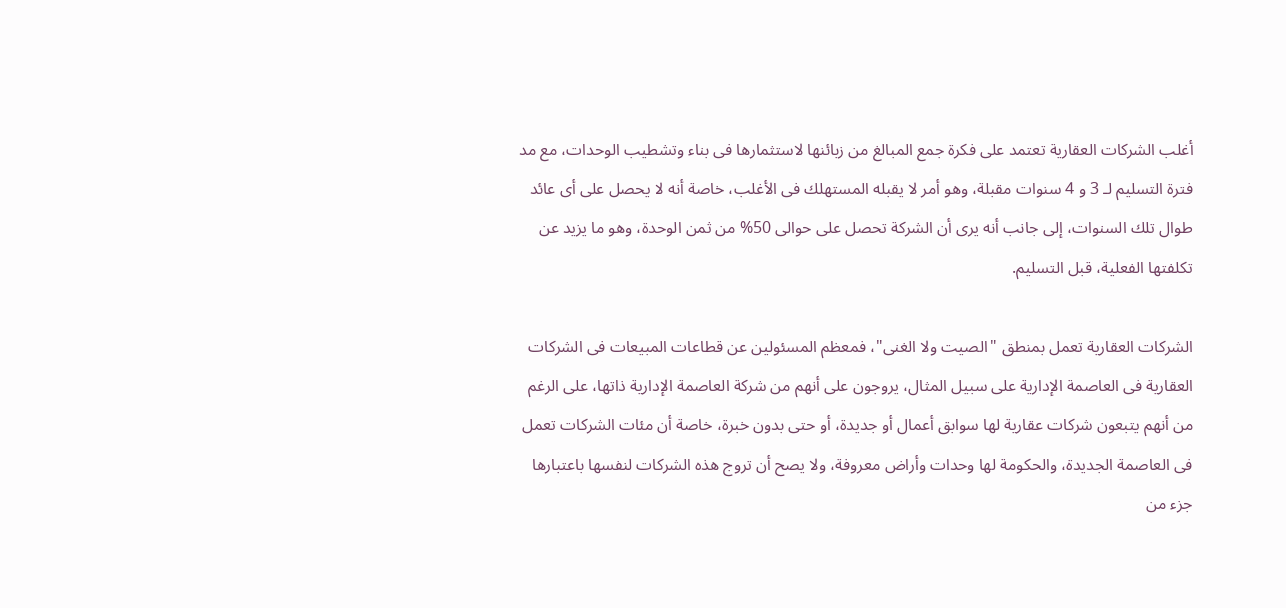أغلب الشركات العقارية تعتمد على فكرة جمع المبالغ من زبائنها لاستثمارها فى بناء وتشطيب الوحدات، مع مد فترة التسليم لـ 3 و 4 سنوات مقبلة، وهو أمر لا يقبله المستهلك فى الأغلب، خاصة أنه لا يحصل على أى عائد طوال تلك السنوات، إلى جانب أنه يرى أن الشركة تحصل على حوالى 50% من ثمن الوحدة، وهو ما يزيد عن تكلفتها الفعلية، قبل التسليم.

الشركات العقارية تعمل بمنطق "الصيت ولا الغنى"، فمعظم المسئولين عن قطاعات المبيعات فى الشركات العقارية فى العاصمة الإدارية على سبيل المثال، يروجون على أنهم من شركة العاصمة الإدارية ذاتها، على الرغم من أنهم يتبعون شركات عقارية لها سوابق أعمال أو جديدة، أو حتى بدون خبرة، خاصة أن مئات الشركات تعمل فى العاصمة الجديدة، والحكومة لها وحدات وأراض معروفة، ولا يصح أن تروج هذه الشركات لنفسها باعتبارها جزء من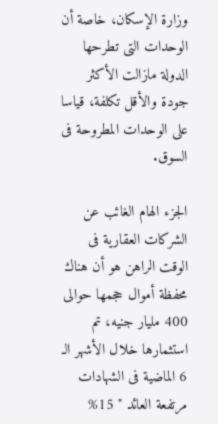وزارة الإسكان، خاصة أن الوحدات التى تطرحها الدولة مازالت الأكثر جودة والأقل تكلفة، قياسا على الوحدات المطروحة فى السوق.

الجزء الهام الغائب عن الشركات العقارية فى الوقت الراهن هو أن هناك محفظة أموال حجمها حوالى 400 مليار جنيه، تم استثمارها خلال الأشهر الـ 6 الماضية فى الشهادات مرتفعة العائد " 15%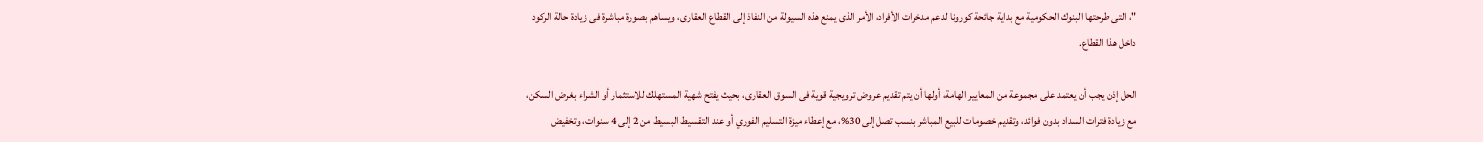"، التى طرحتها البنوك الحكومية مع بداية جائحة كورونا لدعم مدخرات الأفراد، الأمر الذى يمنع هذه السيولة من النفاذ إلى القطاع العقارى، ويساهم بصورة مباشرة فى زيادة حالة الركود داخل هذا القطاع.

الحل إذن يجب أن يعتمد على مجموعة من المعايير الهامة، أولها أن يتم تقديم عروض ترويجية قوية فى السوق العقارى، بحيث يفتح شهية المستهلك للاستثمار أو الشراء بغرض السكن، مع زيادة فترات السداد بدون فوائد، وتقديم خصومات للبيع المباشر بنسب تصل إلى 30%، مع إعطاء ميزة التسليم الفوري أو عند التقسيط البسيط من 2 إلى 4 سنوات، وتخفيض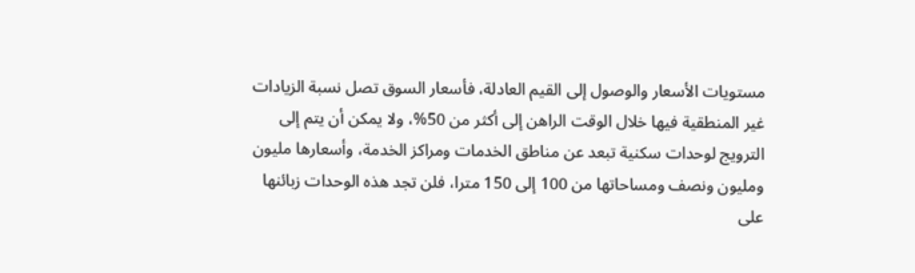مستويات الأسعار والوصول إلى القيم العادلة، فأسعار السوق تصل نسبة الزيادات غير المنطقية فيها خلال الوقت الراهن إلى أكثر من 50%، ولا يمكن أن يتم إلى الترويج لوحدات سكنية تبعد عن مناطق الخدمات ومراكز الخدمة، وأسعارها مليون ومليون ونصف ومساحاتها من 100 إلى 150 مترا، فلن تجد هذه الوحدات زبائنها على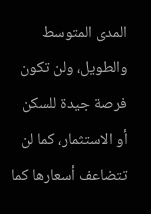المدى المتوسط والطويل، ولن تكون فرصة جيدة للسكن أو الاستثمار، كما لن تتضاعف أسعارها كما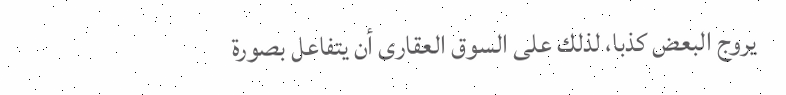يروج البعض كذبا، لذلك على السوق العقارى أن يتفاعل بصورة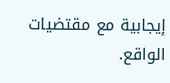إيجابية مع مقتضيات الواقع.